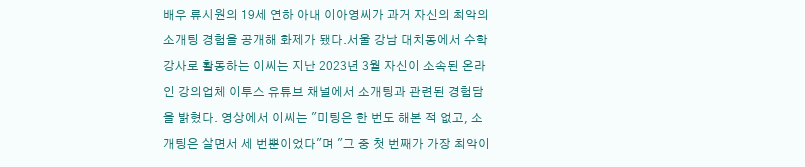배우 류시원의 19세 연하 아내 이아영씨가 과거 자신의 최악의 소개팅 경험을 공개해 화제가 됐다.서울 강남 대치동에서 수학강사로 활동하는 이씨는 지난 2023년 3월 자신이 소속된 온라인 강의업체 이투스 유튜브 채널에서 소개팅과 관련된 경험담을 밝혔다. 영상에서 이씨는 "미팅은 한 번도 해본 적 없고, 소개팅은 살면서 세 번뿐이었다"며 "그 중 첫 번째가 가장 최악이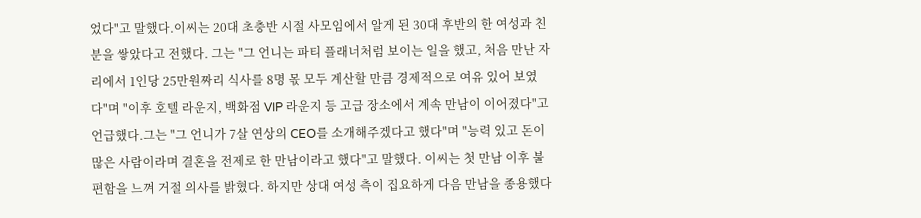었다"고 말했다.이씨는 20대 초충반 시절 사모임에서 알게 된 30대 후반의 한 여성과 친분을 쌓았다고 전했다. 그는 "그 언니는 파티 플래너처럼 보이는 일을 했고, 처음 만난 자리에서 1인당 25만원짜리 식사를 8명 몫 모두 계산할 만큼 경제적으로 여유 있어 보였다"며 "이후 호텔 라운지, 백화점 VIP 라운지 등 고급 장소에서 계속 만남이 이어졌다"고 언급했다.그는 "그 언니가 7살 연상의 CEO를 소개해주겠다고 했다"며 "능력 있고 돈이 많은 사람이라며 결혼을 전제로 한 만남이라고 했다"고 말했다. 이씨는 첫 만남 이후 불편함을 느껴 거절 의사를 밝혔다. 하지만 상대 여성 측이 집요하게 다음 만남을 종용했다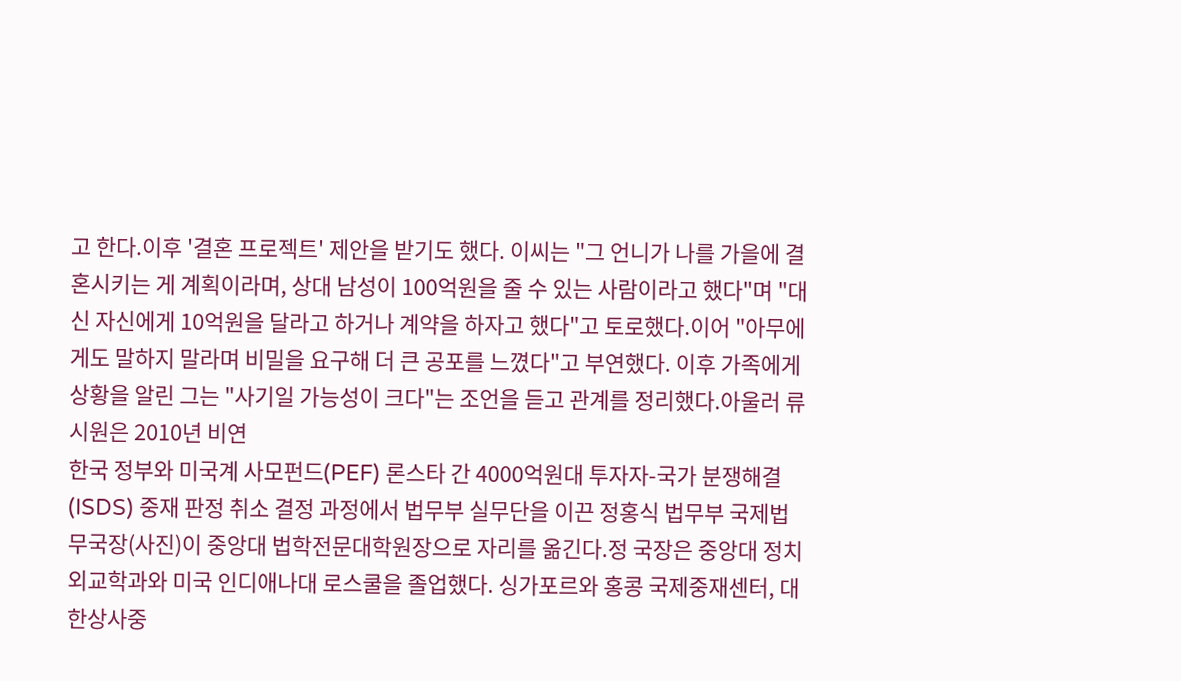고 한다.이후 '결혼 프로젝트' 제안을 받기도 했다. 이씨는 "그 언니가 나를 가을에 결혼시키는 게 계획이라며, 상대 남성이 100억원을 줄 수 있는 사람이라고 했다"며 "대신 자신에게 10억원을 달라고 하거나 계약을 하자고 했다"고 토로했다.이어 "아무에게도 말하지 말라며 비밀을 요구해 더 큰 공포를 느꼈다"고 부연했다. 이후 가족에게 상황을 알린 그는 "사기일 가능성이 크다"는 조언을 듣고 관계를 정리했다.아울러 류시원은 2010년 비연
한국 정부와 미국계 사모펀드(PEF) 론스타 간 4000억원대 투자자-국가 분쟁해결(ISDS) 중재 판정 취소 결정 과정에서 법무부 실무단을 이끈 정홍식 법무부 국제법무국장(사진)이 중앙대 법학전문대학원장으로 자리를 옮긴다.정 국장은 중앙대 정치외교학과와 미국 인디애나대 로스쿨을 졸업했다. 싱가포르와 홍콩 국제중재센터, 대한상사중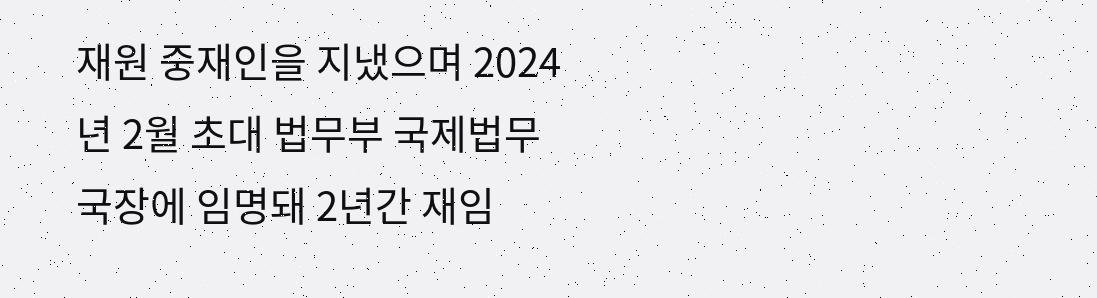재원 중재인을 지냈으며 2024년 2월 초대 법무부 국제법무국장에 임명돼 2년간 재임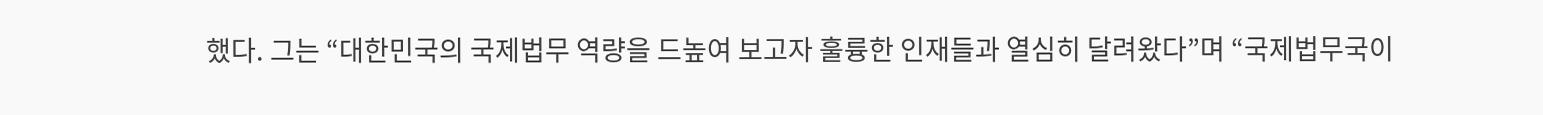했다. 그는 “대한민국의 국제법무 역량을 드높여 보고자 훌륭한 인재들과 열심히 달려왔다”며 “국제법무국이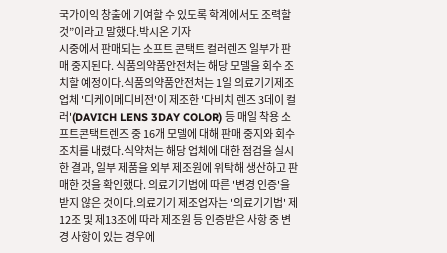국가이익 창출에 기여할 수 있도록 학계에서도 조력할 것”이라고 말했다.박시온 기자
시중에서 판매되는 소프트 콘택트 컬러렌즈 일부가 판매 중지된다. 식품의약품안전처는 해당 모델을 회수 조치할 예정이다.식품의약품안전처는 1일 의료기기제조업체 '디케이메디비전'이 제조한 '다비치 렌즈 3데이 컬러'(DAVICH LENS 3DAY COLOR) 등 매일 착용 소프트콘택트렌즈 중 16개 모델에 대해 판매 중지와 회수 조치를 내렸다.식약처는 해당 업체에 대한 점검을 실시한 결과, 일부 제품을 외부 제조원에 위탁해 생산하고 판매한 것을 확인했다. 의료기기법에 따른 '변경 인증'을 받지 않은 것이다.의료기기 제조업자는 '의료기기법' 제12조 및 제13조에 따라 제조원 등 인증받은 사항 중 변경 사항이 있는 경우에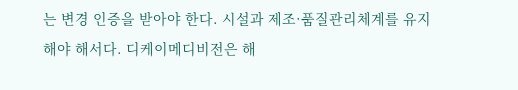는 변경 인증을 받아야 한다. 시설과 제조·품질관리체계를 유지해야 해서다. 디케이메디비전은 해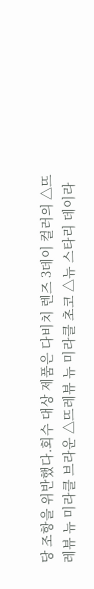당 조항을 위반했다.회수 대상 제품은 다비치 렌즈 3데이 컬러의 △뜨레뷰 뉴 미라클 브라운 △뜨레뷰 뉴 미라클 초코 △뉴 스타리 데이라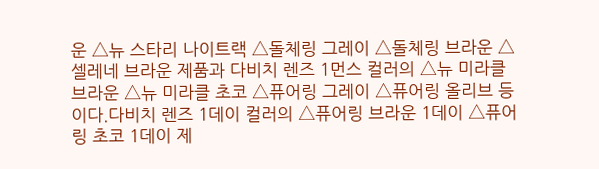운 △뉴 스타리 나이트랙 △돌체링 그레이 △돌체링 브라운 △셀레네 브라운 제품과 다비치 렌즈 1먼스 컬러의 △뉴 미라클 브라운 △뉴 미라클 초코 △퓨어링 그레이 △퓨어링 올리브 등이다.다비치 렌즈 1데이 컬러의 △퓨어링 브라운 1데이 △퓨어링 초코 1데이 제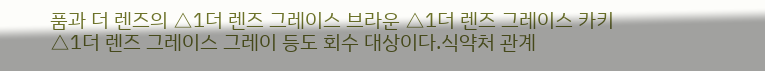품과 더 렌즈의 △1더 렌즈 그레이스 브라운 △1더 렌즈 그레이스 카키 △1더 렌즈 그레이스 그레이 등도 회수 대상이다.식약처 관계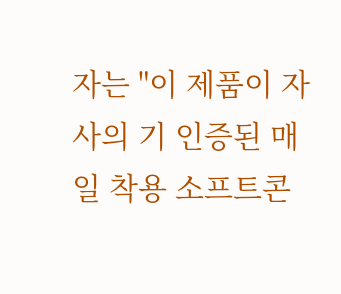자는 "이 제품이 자사의 기 인증된 매일 착용 소프트콘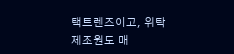택트렌즈이고, 위탁 제조원도 매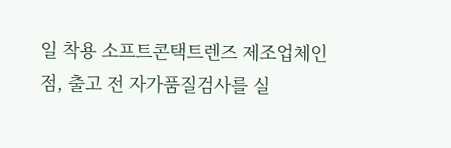일 착용 소프트콘택트렌즈 제조업체인 점, 출고 전 자가품질검사를 실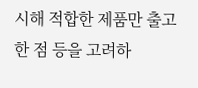시해 적합한 제품만 출고한 점 등을 고려하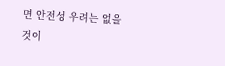면 안전성 우려는 없을 것이